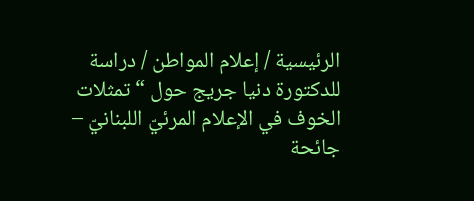الرئيسية / إعلام المواطن / دراسة للدكتورة دنيا جريج حول “تمثلات الخوف في الإعلام المرئيّ اللبنانيّ – جائحة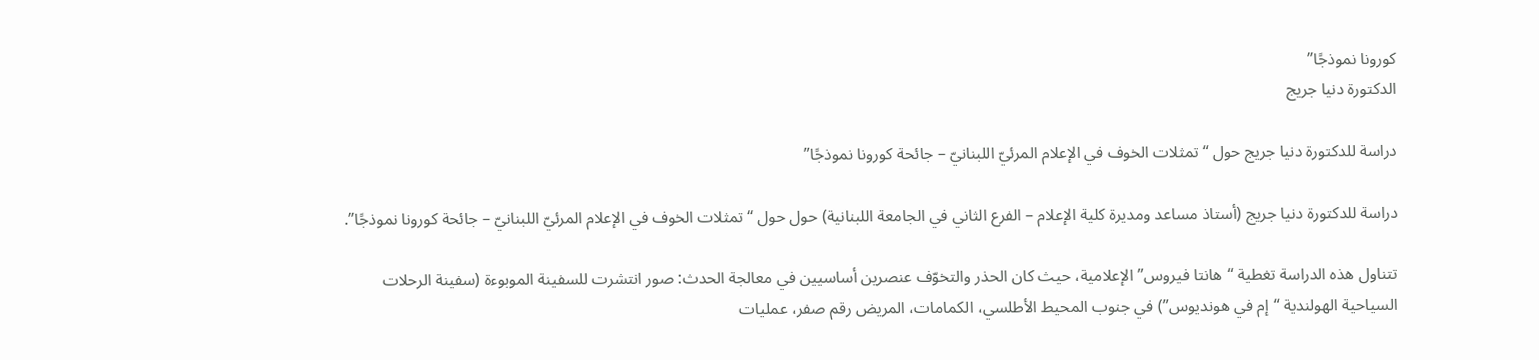كورونا نموذجًا”
الدكتورة دنيا جريج

دراسة للدكتورة دنيا جريج حول “تمثلات الخوف في الإعلام المرئيّ اللبنانيّ – جائحة كورونا نموذجًا”

دراسة للدكتورة دنيا جريج (أستاذ مساعد ومديرة كلية الإعلام – الفرع الثاني في الجامعة اللبنانية) حول حول “تمثلات الخوف في الإعلام المرئيّ اللبنانيّ – جائحة كورونا نموذجًا”.

تتناول هذه الدراسة تغطية “هانتا فيروس” الإعلامية، حيث كان الحذر والتخوّف عنصرين أساسيين في معالجة الحدث: صور انتشرت للسفينة الموبوءة (سفينة الرحلات السياحية الهولندية “إم في هونديوس”) في جنوب المحيط الأطلسي، الكمامات، المريض رقم صفر، عمليات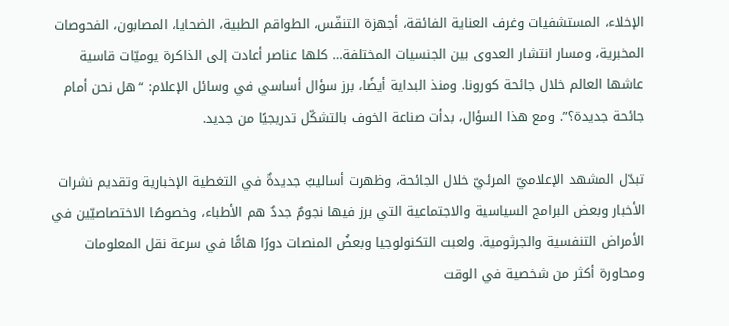الإخلاء، المستشفيات وغرف العناية الفائقة، أجهزة التنفّس، الطواقم الطبية، الضحايا، المصابون، الفحوصات المخبرية، ومسار انتشار العدوى بين الجنسيات المختلفة… كلها عناصر أعادت إلى الذاكرة يوميّات قاسية عاشها العالم خلال جائحة كورونا. ومنذ البداية أيضًا، برز سؤال أساسي في وسائل الإعلام: “هل نحن أمام جائحة جديدة؟”. ومع هذا السؤال، بدأت صناعة الخوف بالتشكّل تدريجيًا من جديد.

تبدّل المشهد الإعلاميّ المرئيّ خلال الجائحة، وظهرت أساليبُ جديدةٌ في التغطية الإخبارية وتقديم نشرات الأخبار وبعض البرامج السياسية والاجتماعية التي برز فيها نجومٌ جددٌ هم الأطباء، وخصوصًا الاختصاصيّين في الأمراض التنفسية والجرثومية. ولعبت التكنولوجيا وبعضُ المنصات دورًا هامًّا في سرعة نقل المعلومات ومحاورة أكثر من شخصية في الوقت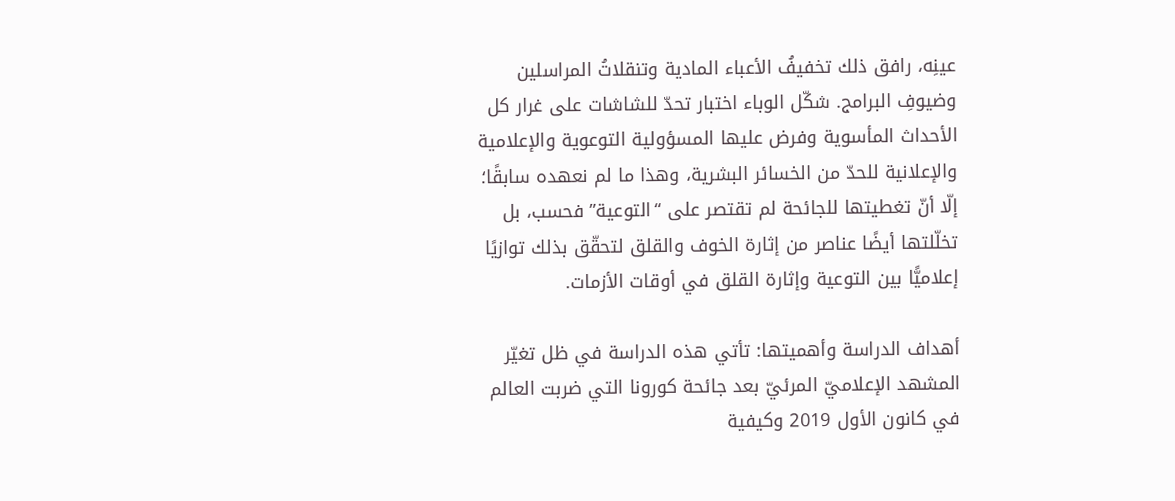عينِه، رافق ذلك تخفيفُ الأعباء المادية وتنقلاتُ المراسلين وضيوفِ البرامج. شكّل الوباء اختبار تحدّ للشاشات على غرار كل الأحداث المأسوية وفرض عليها المسؤولية التوعوية والإعلامية والإعلانية للحدّ من الخسائر البشرية، وهذا ما لم نعهده سابقًا؛ إلّا أنّ تغطيتها للجائحة لم تقتصر على “التوعية” فحسب، بل تخلّلتها أيضًا عناصر من إثارة الخوف والقلق لتحقّق بذلك توازيًا إعلاميًّا بين التوعية وإثارة القلق في أوقات الأزمات.

أهداف الدراسة وأهميتها: تأتي هذه الدراسة في ظل تغيّر المشهد الإعلاميّ المرئيّ بعد جائحة كورونا التي ضربت العالم في كانون الأول 2019 وكيفية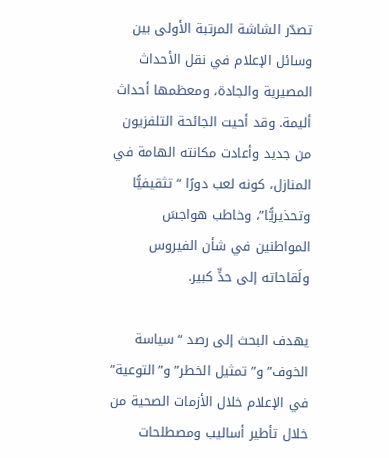تصدّر الشاشة المرتبة الأولى بين وسائل الإعلام في نقل الأحداث المصيرية والجادة، ومعظمها أحداث أليمة. وقد أحيت الجائحة التلفزيون من جديد وأعادت مكانته الهامة في المنازل، كونه لعب دورًا “تثقيفيًّا وتحذيريًّا”، وخاطب هواجسَ المواطنين في شأن الفيروس ولَقاحاته إلى حدٍّ كبير.

يهدف البحث إلى رصد “سياسة الخوف” و”تمثيل الخطر” و”التوعية” في الإعلام خلال الأزمات الصحية من خلال تأطير أساليب ومصطلحات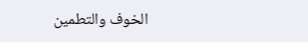الخوف والتطمين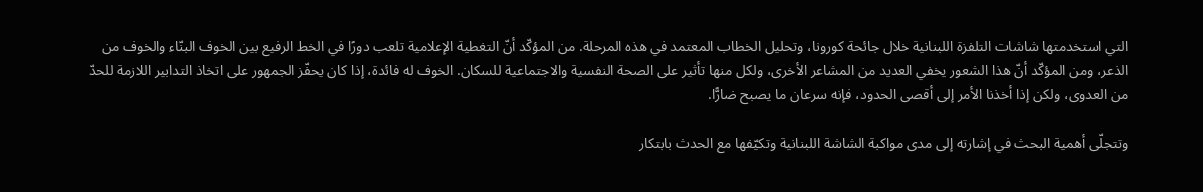التي استخدمتها شاشات التلفزة اللبنانية خلال جائحة كورونا، وتحليل الخطاب المعتمد في هذه المرحلة. من المؤكّد أنّ التغطية الإعلامية تلعب دورًا في الخط الرفيع بين الخوف البنّاء والخوف من الذعر، ومن المؤكّد أنّ هذا الشعور يخفي العديد من المشاعر الأخرى، ولكل منها تأثير على الصحة النفسية والاجتماعية للسكان. الخوف له فائدة، إذا كان يحفّز الجمهور على اتخاذ التدابير اللازمة للحدّ من العدوى، ولكن إذا أخذنا الأمر إلى أقصى الحدود، فإنه سرعان ما يصبح ضارًّا.

وتتجلّى أهمية البحث في إشارته إلى مدى مواكبة الشاشة اللبنانية وتكيّفها مع الحدث بابتكار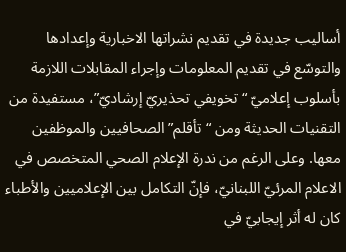أساليب جديدة في تقديم نشراتها الاخبارية وإعدادها والتوسّع في تقديم المعلومات وإجراء المقابلات اللازمة بأسلوب إعلاميّ “تخويفي تحذيريّ إرشاديّ”، مستفيدة من التقنيات الحديثة ومن “تأقلم” الصحافيين والموظفين معها. وعلى الرغم من ندرة الإعلام الصحي المتخصص في الاعلام المرئيّ اللبنانيّ، فإنّ التكامل بين الإعلاميين والأطباء كان له أثر إيجابيّ في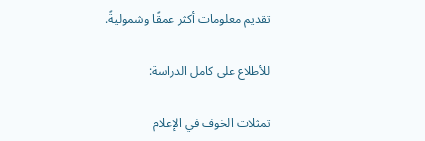تقديم معلومات أكثر عمقًا وشموليةً.

للأطلاع على كامل الدراسة:

تمثلات الخوف في الإعلام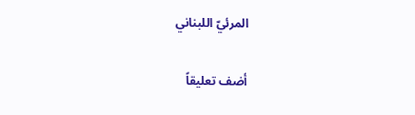المرئيّ اللبناني

أضف تعليقاً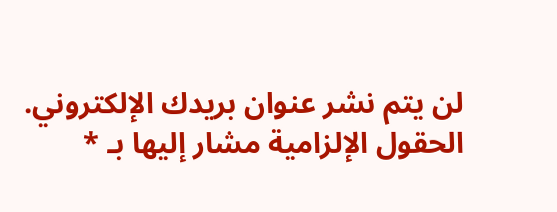لن يتم نشر عنوان بريدك الإلكتروني. الحقول الإلزامية مشار إليها بـ *